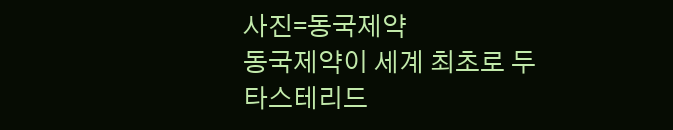사진=동국제약
동국제약이 세계 최초로 두타스테리드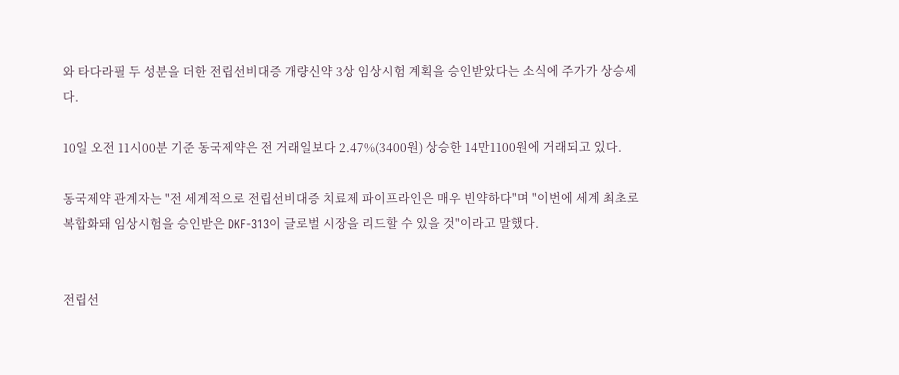와 타다라필 두 성분을 더한 전립선비대증 개량신약 3상 임상시험 계획을 승인받았다는 소식에 주가가 상승세다.

10일 오전 11시00분 기준 동국제약은 전 거래일보다 2.47%(3400원) 상승한 14만1100원에 거래되고 있다.

동국제약 관계자는 "전 세계적으로 전립선비대증 치료제 파이프라인은 매우 빈약하다"며 "이번에 세계 최초로 복합화돼 임상시험을 승인받은 DKF-313이 글로벌 시장을 리드할 수 있을 것"이라고 말했다.


전립선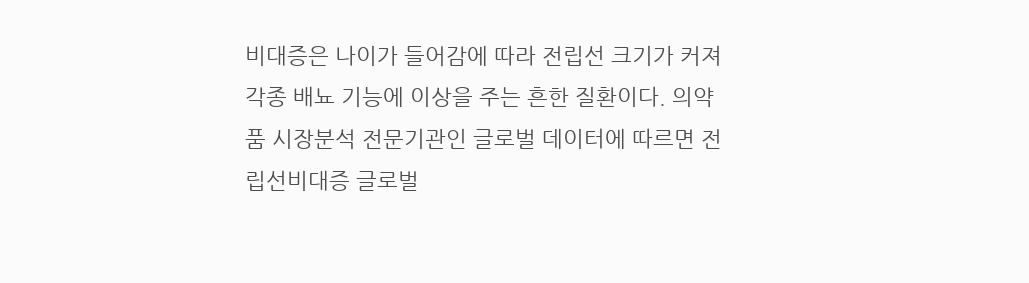비대증은 나이가 들어감에 따라 전립선 크기가 커져 각종 배뇨 기능에 이상을 주는 흔한 질환이다. 의약품 시장분석 전문기관인 글로벌 데이터에 따르면 전립선비대증 글로벌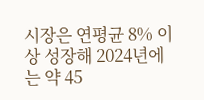시장은 연평균 8% 이상 성장해 2024년에는 약 45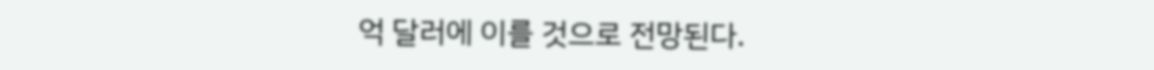억 달러에 이를 것으로 전망된다.